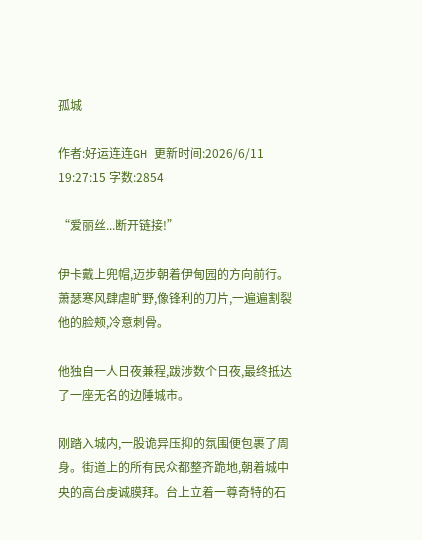孤城

作者:好运连连GH 更新时间:2026/6/11 19:27:15 字数:2854

“爱丽丝...断开链接!”

伊卡戴上兜帽,迈步朝着伊甸园的方向前行。萧瑟寒风肆虐旷野,像锋利的刀片,一遍遍割裂他的脸颊,冷意刺骨。

他独自一人日夜兼程,跋涉数个日夜,最终抵达了一座无名的边陲城市。

刚踏入城内,一股诡异压抑的氛围便包裹了周身。街道上的所有民众都整齐跪地,朝着城中央的高台虔诚膜拜。台上立着一尊奇特的石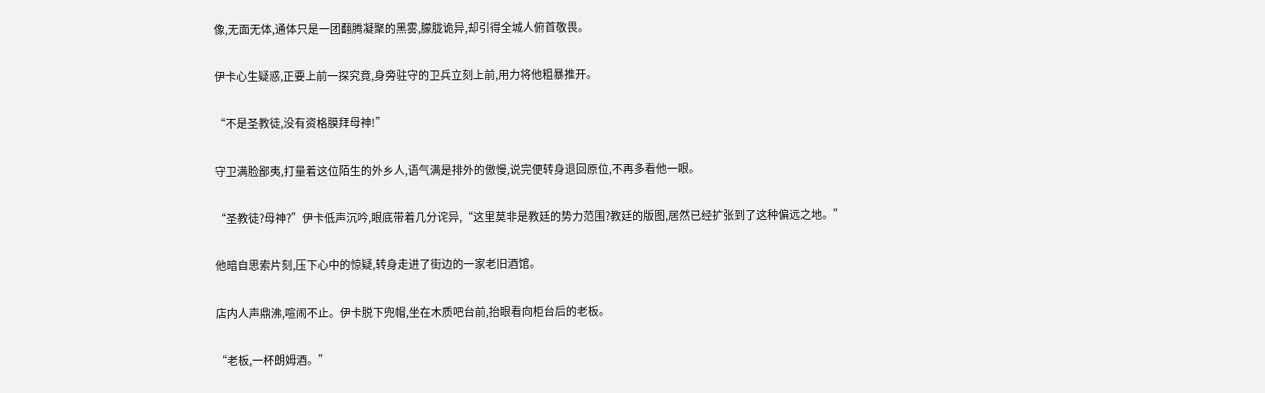像,无面无体,通体只是一团翻腾凝聚的黑雾,朦胧诡异,却引得全城人俯首敬畏。

伊卡心生疑惑,正要上前一探究竟,身旁驻守的卫兵立刻上前,用力将他粗暴推开。

“不是圣教徒,没有资格膜拜母神!”

守卫满脸鄙夷,打量着这位陌生的外乡人,语气满是排外的傲慢,说完便转身退回原位,不再多看他一眼。

“圣教徒?母神?”伊卡低声沉吟,眼底带着几分诧异,“这里莫非是教廷的势力范围?教廷的版图,居然已经扩张到了这种偏远之地。”

他暗自思索片刻,压下心中的惊疑,转身走进了街边的一家老旧酒馆。

店内人声鼎沸,喧闹不止。伊卡脱下兜帽,坐在木质吧台前,抬眼看向柜台后的老板。

“老板,一杯朗姆酒。”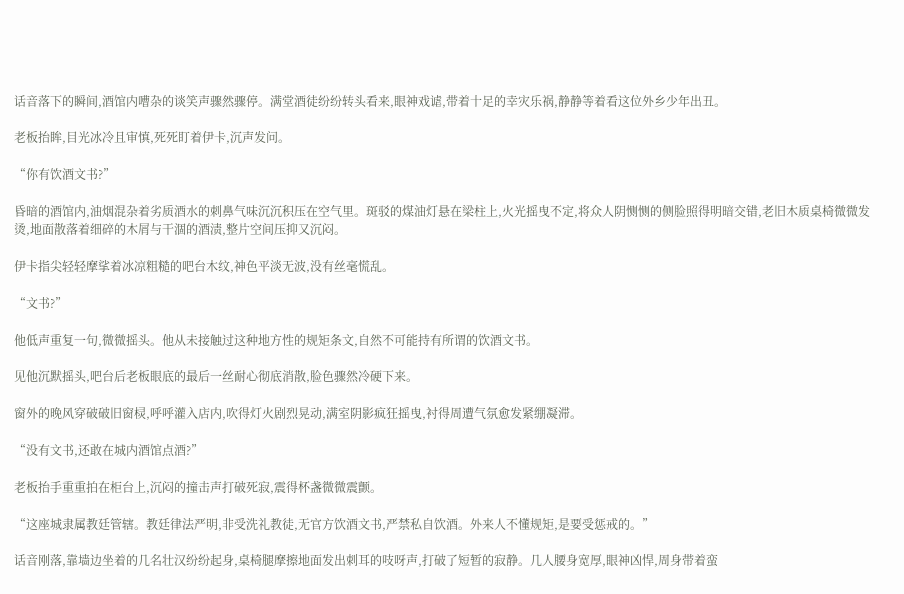话音落下的瞬间,酒馆内嘈杂的谈笑声骤然骤停。满堂酒徒纷纷转头看来,眼神戏谑,带着十足的幸灾乐祸,静静等着看这位外乡少年出丑。

老板抬眸,目光冰冷且审慎,死死盯着伊卡,沉声发问。

“你有饮酒文书?”

昏暗的酒馆内,油烟混杂着劣质酒水的刺鼻气味沉沉积压在空气里。斑驳的煤油灯悬在梁柱上,火光摇曳不定,将众人阴恻恻的侧脸照得明暗交错,老旧木质桌椅微微发烫,地面散落着细碎的木屑与干涸的酒渍,整片空间压抑又沉闷。

伊卡指尖轻轻摩挲着冰凉粗糙的吧台木纹,神色平淡无波,没有丝毫慌乱。

“文书?”

他低声重复一句,微微摇头。他从未接触过这种地方性的规矩条文,自然不可能持有所谓的饮酒文书。

见他沉默摇头,吧台后老板眼底的最后一丝耐心彻底消散,脸色骤然冷硬下来。

窗外的晚风穿破破旧窗棂,呼呼灌入店内,吹得灯火剧烈晃动,满室阴影疯狂摇曳,衬得周遭气氛愈发紧绷凝滞。

“没有文书,还敢在城内酒馆点酒?”

老板抬手重重拍在柜台上,沉闷的撞击声打破死寂,震得杯盏微微震颤。

“这座城隶属教廷管辖。教廷律法严明,非受洗礼教徒,无官方饮酒文书,严禁私自饮酒。外来人不懂规矩,是要受惩戒的。”

话音刚落,靠墙边坐着的几名壮汉纷纷起身,桌椅腿摩擦地面发出刺耳的吱呀声,打破了短暂的寂静。几人腰身宽厚,眼神凶悍,周身带着蛮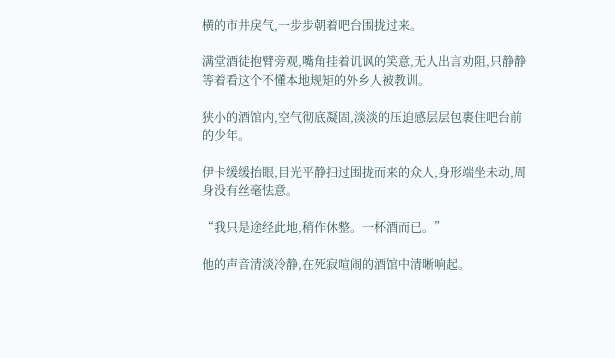横的市井戾气,一步步朝着吧台围拢过来。

满堂酒徒抱臂旁观,嘴角挂着讥讽的笑意,无人出言劝阻,只静静等着看这个不懂本地规矩的外乡人被教训。

狭小的酒馆内,空气彻底凝固,淡淡的压迫感层层包裹住吧台前的少年。

伊卡缓缓抬眼,目光平静扫过围拢而来的众人,身形端坐未动,周身没有丝毫怯意。

“我只是途经此地,稍作休整。一杯酒而已。”

他的声音清淡冷静,在死寂喧闹的酒馆中清晰响起。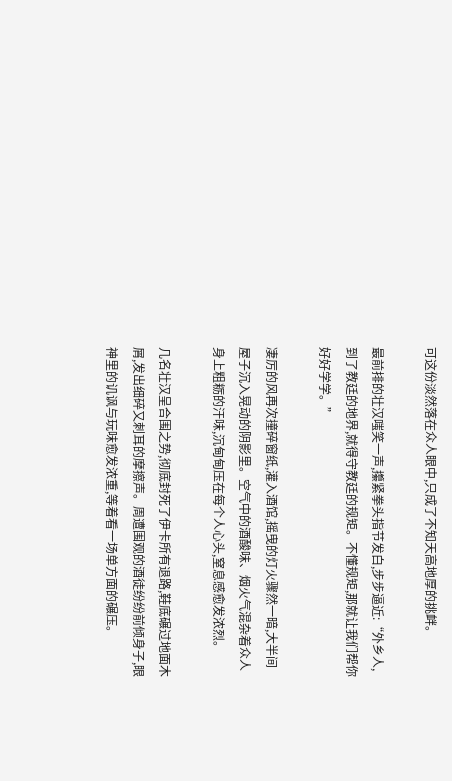可这份淡然落在众人眼中,只成了不知天高地厚的挑衅。

最前排的壮汉嗤笑一声,攥紧拳头指节发白,步步逼近:“外乡人,到了教廷的地界,就得守教廷的规矩。不懂规矩,那就让我们帮你好好学学。”

凄厉的风再次撞碎窗纸,灌入酒馆,摇曳的灯火骤然一暗,大半间屋子沉入晃动的阴影里。空气中的酒酸味、烟火气混杂着众人身上粗粝的汗味,沉甸甸压在每个人心头,窒息感愈发浓烈。

几名壮汉呈合围之势,彻底封死了伊卡所有退路,鞋底碾过地面木屑,发出细碎又刺耳的摩擦声。周遭围观的酒徒纷纷前倾身子,眼神里的讥讽与玩味愈发浓重,等着看一场单方面的碾压。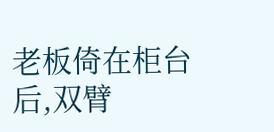老板倚在柜台后,双臂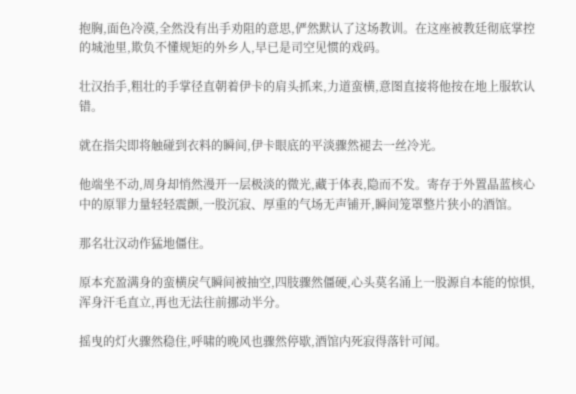抱胸,面色冷漠,全然没有出手劝阻的意思,俨然默认了这场教训。在这座被教廷彻底掌控的城池里,欺负不懂规矩的外乡人,早已是司空见惯的戏码。

壮汉抬手,粗壮的手掌径直朝着伊卡的肩头抓来,力道蛮横,意图直接将他按在地上服软认错。

就在指尖即将触碰到衣料的瞬间,伊卡眼底的平淡骤然褪去一丝冷光。

他端坐不动,周身却悄然漫开一层极淡的微光,藏于体表,隐而不发。寄存于外置晶蓝核心中的原罪力量轻轻震颤,一股沉寂、厚重的气场无声铺开,瞬间笼罩整片狭小的酒馆。

那名壮汉动作猛地僵住。

原本充盈满身的蛮横戾气瞬间被抽空,四肢骤然僵硬,心头莫名涌上一股源自本能的惊惧,浑身汗毛直立,再也无法往前挪动半分。

摇曳的灯火骤然稳住,呼啸的晚风也骤然停歇,酒馆内死寂得落针可闻。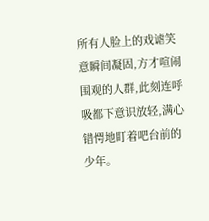所有人脸上的戏谑笑意瞬间凝固,方才喧闹围观的人群,此刻连呼吸都下意识放轻,满心错愕地盯着吧台前的少年。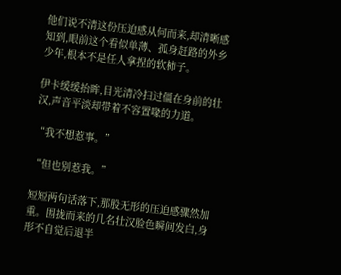他们说不清这份压迫感从何而来,却清晰感知到,眼前这个看似单薄、孤身赶路的外乡少年,根本不是任人拿捏的软柿子。

伊卡缓缓抬眸,目光清冷扫过僵在身前的壮汉,声音平淡却带着不容置喙的力道。

“我不想惹事。”

“但也别惹我。”

短短两句话落下,那股无形的压迫感骤然加重。围拢而来的几名壮汉脸色瞬间发白,身形不自觉后退半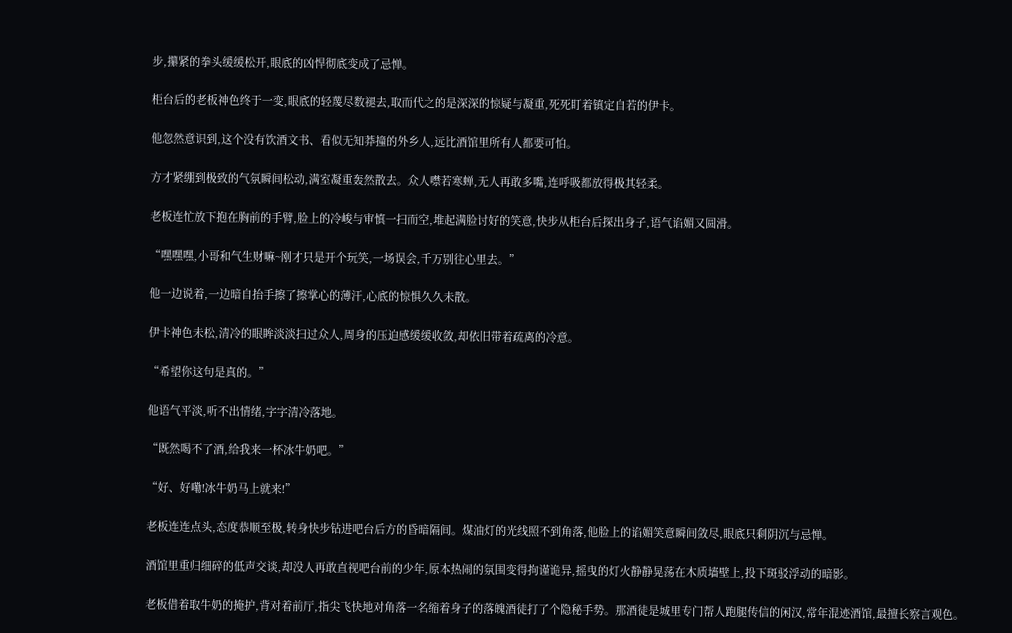步,攥紧的拳头缓缓松开,眼底的凶悍彻底变成了忌惮。

柜台后的老板神色终于一变,眼底的轻蔑尽数褪去,取而代之的是深深的惊疑与凝重,死死盯着镇定自若的伊卡。

他忽然意识到,这个没有饮酒文书、看似无知莽撞的外乡人,远比酒馆里所有人都要可怕。

方才紧绷到极致的气氛瞬间松动,满室凝重轰然散去。众人噤若寒蝉,无人再敢多嘴,连呼吸都放得极其轻柔。

老板连忙放下抱在胸前的手臂,脸上的冷峻与审慎一扫而空,堆起满脸讨好的笑意,快步从柜台后探出身子,语气谄媚又圆滑。

“嘿嘿嘿,小哥和气生财嘛~刚才只是开个玩笑,一场误会,千万别往心里去。”

他一边说着,一边暗自抬手擦了擦掌心的薄汗,心底的惊惧久久未散。

伊卡神色未松,清冷的眼眸淡淡扫过众人,周身的压迫感缓缓收敛,却依旧带着疏离的冷意。

“希望你这句是真的。”

他语气平淡,听不出情绪,字字清冷落地。

“既然喝不了酒,给我来一杯冰牛奶吧。”

“好、好嘞!冰牛奶马上就来!”

老板连连点头,态度恭顺至极,转身快步钻进吧台后方的昏暗隔间。煤油灯的光线照不到角落,他脸上的谄媚笑意瞬间敛尽,眼底只剩阴沉与忌惮。

酒馆里重归细碎的低声交谈,却没人再敢直视吧台前的少年,原本热闹的氛围变得拘谨诡异,摇曳的灯火静静晃荡在木质墙壁上,投下斑驳浮动的暗影。

老板借着取牛奶的掩护,背对着前厅,指尖飞快地对角落一名缩着身子的落魄酒徒打了个隐秘手势。那酒徒是城里专门帮人跑腿传信的闲汉,常年混迹酒馆,最擅长察言观色。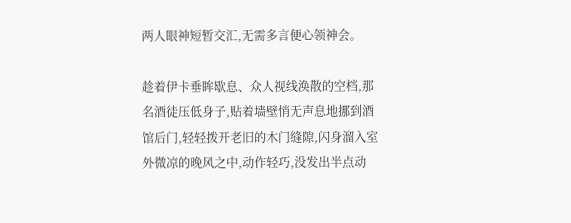两人眼神短暂交汇,无需多言便心领神会。

趁着伊卡垂眸歇息、众人视线涣散的空档,那名酒徒压低身子,贴着墙壁悄无声息地挪到酒馆后门,轻轻拨开老旧的木门缝隙,闪身溜入室外微凉的晚风之中,动作轻巧,没发出半点动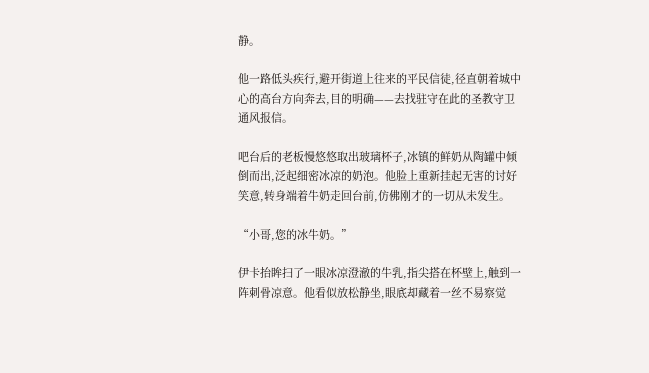静。

他一路低头疾行,避开街道上往来的平民信徒,径直朝着城中心的高台方向奔去,目的明确——去找驻守在此的圣教守卫通风报信。

吧台后的老板慢悠悠取出玻璃杯子,冰镇的鲜奶从陶罐中倾倒而出,泛起细密冰凉的奶泡。他脸上重新挂起无害的讨好笑意,转身端着牛奶走回台前,仿佛刚才的一切从未发生。

“小哥,您的冰牛奶。”

伊卡抬眸扫了一眼冰凉澄澈的牛乳,指尖搭在杯壁上,触到一阵刺骨凉意。他看似放松静坐,眼底却藏着一丝不易察觉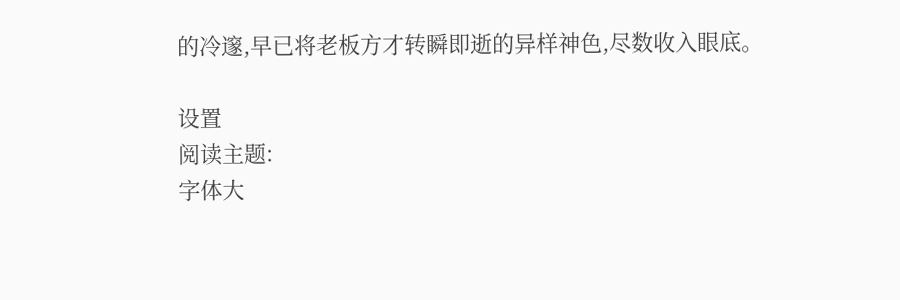的冷邃,早已将老板方才转瞬即逝的异样神色,尽数收入眼底。

设置
阅读主题:
字体大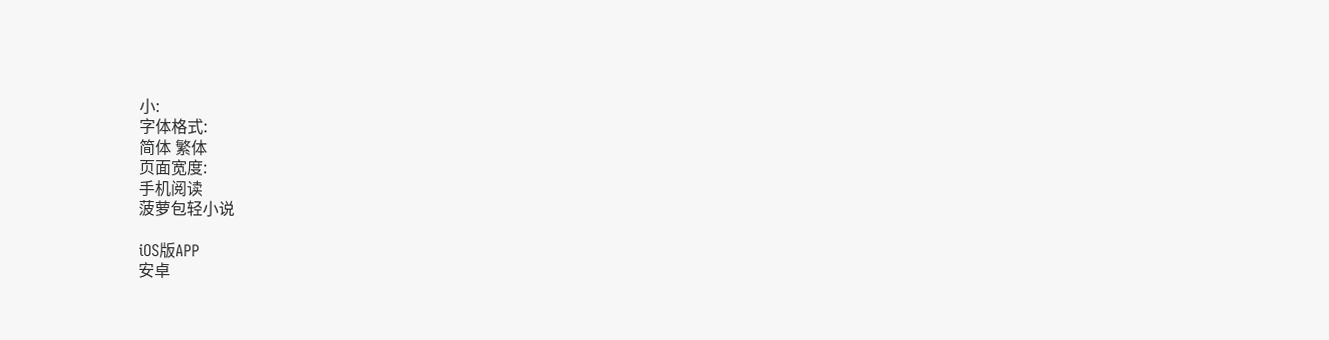小:
字体格式:
简体 繁体
页面宽度:
手机阅读
菠萝包轻小说

iOS版APP
安卓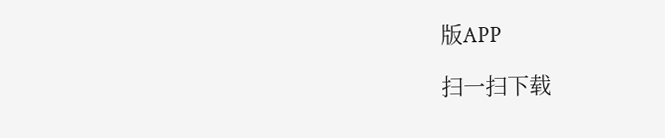版APP

扫一扫下载